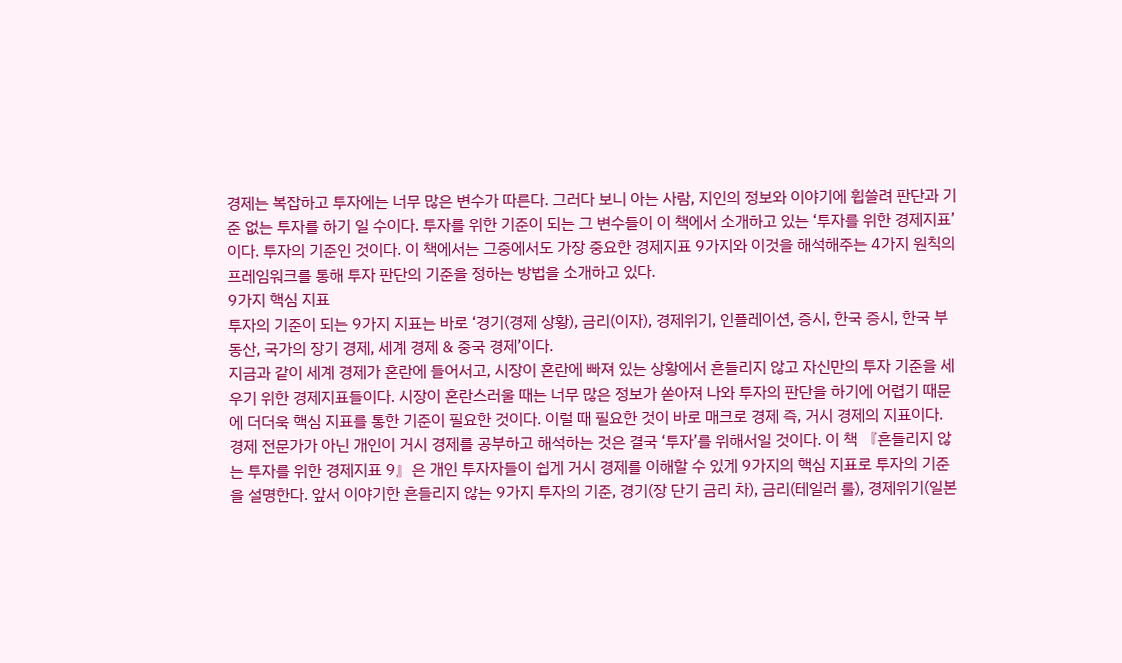경제는 복잡하고 투자에는 너무 많은 변수가 따른다. 그러다 보니 아는 사람, 지인의 정보와 이야기에 휩쓸려 판단과 기준 없는 투자를 하기 일 수이다. 투자를 위한 기준이 되는 그 변수들이 이 책에서 소개하고 있는 ‘투자를 위한 경제지표’이다. 투자의 기준인 것이다. 이 책에서는 그중에서도 가장 중요한 경제지표 9가지와 이것을 해석해주는 4가지 원칙의 프레임워크를 통해 투자 판단의 기준을 정하는 방법을 소개하고 있다.
9가지 핵심 지표
투자의 기준이 되는 9가지 지표는 바로 ‘경기(경제 상황), 금리(이자), 경제위기, 인플레이션, 증시, 한국 증시, 한국 부동산, 국가의 장기 경제, 세계 경제 & 중국 경제’이다.
지금과 같이 세계 경제가 혼란에 들어서고, 시장이 혼란에 빠져 있는 상황에서 흔들리지 않고 자신만의 투자 기준을 세우기 위한 경제지표들이다. 시장이 혼란스러울 때는 너무 많은 정보가 쏟아져 나와 투자의 판단을 하기에 어렵기 때문에 더더욱 핵심 지표를 통한 기준이 필요한 것이다. 이럴 때 필요한 것이 바로 매크로 경제 즉, 거시 경제의 지표이다. 경제 전문가가 아닌 개인이 거시 경제를 공부하고 해석하는 것은 결국 ‘투자’를 위해서일 것이다. 이 책 『흔들리지 않는 투자를 위한 경제지표 9』은 개인 투자자들이 쉽게 거시 경제를 이해할 수 있게 9가지의 핵심 지표로 투자의 기준을 설명한다. 앞서 이야기한 흔들리지 않는 9가지 투자의 기준, 경기(장 단기 금리 차), 금리(테일러 룰), 경제위기(일본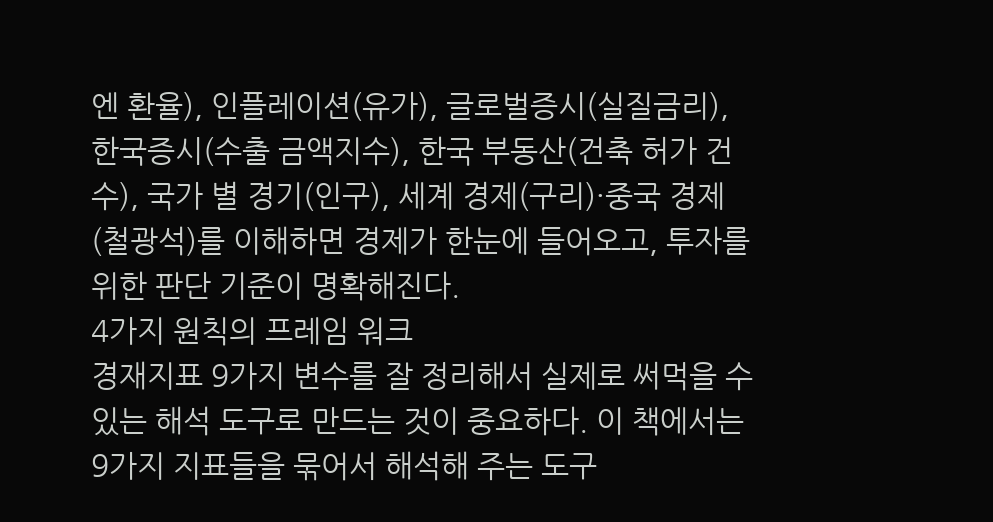엔 환율), 인플레이션(유가), 글로벌증시(실질금리), 한국증시(수출 금액지수), 한국 부동산(건축 허가 건수), 국가 별 경기(인구), 세계 경제(구리)·중국 경제(철광석)를 이해하면 경제가 한눈에 들어오고, 투자를 위한 판단 기준이 명확해진다.
4가지 원칙의 프레임 워크
경재지표 9가지 변수를 잘 정리해서 실제로 써먹을 수 있는 해석 도구로 만드는 것이 중요하다. 이 책에서는 9가지 지표들을 묶어서 해석해 주는 도구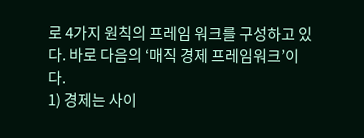로 4가지 원칙의 프레임 워크를 구성하고 있다. 바로 다음의 ‘매직 경제 프레임워크’이다.
1) 경제는 사이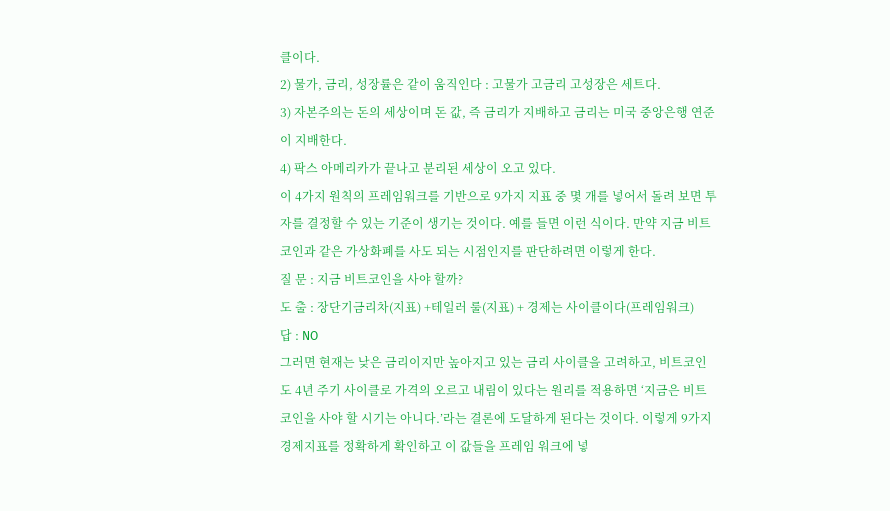클이다.
2) 물가, 금리, 성장률은 같이 움직인다 : 고물가 고금리 고성장은 세트다.
3) 자본주의는 돈의 세상이며 돈 값, 즉 금리가 지배하고 금리는 미국 중앙은행 연준이 지배한다.
4) 팍스 아메리카가 끝나고 분리된 세상이 오고 있다.
이 4가지 원칙의 프레임워크를 기반으로 9가지 지표 중 몇 개를 넣어서 돌려 보면 투자를 결정할 수 있는 기준이 생기는 것이다. 예를 들면 이런 식이다. 만약 지금 비트코인과 같은 가상화폐를 사도 되는 시점인지를 판단하려면 이렇게 한다.
질 문 : 지금 비트코인을 사야 할까?
도 출 : 장단기금리차(지표) +테일러 룰(지표) + 경제는 사이클이다(프레임워크)
답 : NO
그러면 현재는 낮은 금리이지만 높아지고 있는 금리 사이클을 고려하고, 비트코인도 4년 주기 사이클로 가격의 오르고 내림이 있다는 원리를 적용하면 ‘지금은 비트코인을 사야 할 시기는 아니다.’라는 결론에 도달하게 된다는 것이다. 이렇게 9가지 경제지표를 정확하게 확인하고 이 값들을 프레임 워크에 넣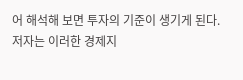어 해석해 보면 투자의 기준이 생기게 된다.
저자는 이러한 경제지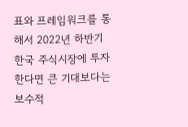표와 프레임워크를 통해서 2022년 하반기 한국 주식시장에 투자한다면 큰 기대보다는 보수적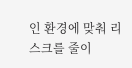인 환경에 맞춰 리스크를 줄이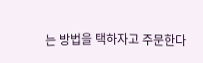는 방법을 택하자고 주문한다